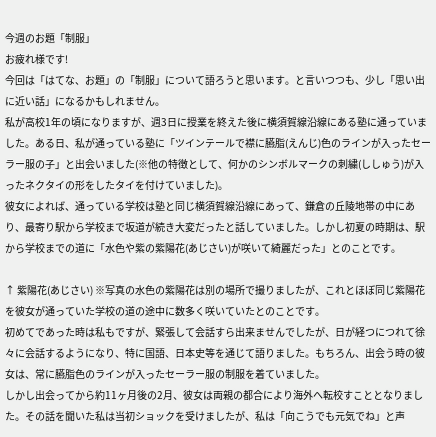今週のお題「制服」
お疲れ様です!
今回は「はてな、お題」の「制服」について語ろうと思います。と言いつつも、少し「思い出に近い話」になるかもしれません。
私が高校1年の頃になりますが、週3日に授業を終えた後に横須賀線沿線にある塾に通っていました。ある日、私が通っている塾に「ツインテールで襟に臙脂(えんじ)色のラインが入ったセーラー服の子」と出会いました(※他の特徴として、何かのシンボルマークの刺繍(ししゅう)が入ったネクタイの形をしたタイを付けていました)。
彼女によれば、通っている学校は塾と同じ横須賀線沿線にあって、鎌倉の丘陵地帯の中にあり、最寄り駅から学校まで坂道が続き大変だったと話していました。しかし初夏の時期は、駅から学校までの道に「水色や紫の紫陽花(あじさい)が咲いて綺麗だった」とのことです。

↑ 紫陽花(あじさい) ※写真の水色の紫陽花は別の場所で撮りましたが、これとほぼ同じ紫陽花を彼女が通っていた学校の道の途中に数多く咲いていたとのことです。
初めてであった時は私もですが、緊張して会話すら出来ませんでしたが、日が経つにつれて徐々に会話するようになり、特に国語、日本史等を通じて語りました。もちろん、出会う時の彼女は、常に臙脂色のラインが入ったセーラー服の制服を着ていました。
しかし出会ってから約11ヶ月後の2月、彼女は両親の都合により海外へ転校すこととなりました。その話を聞いた私は当初ショックを受けましたが、私は「向こうでも元気でね」と声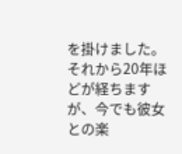を掛けました。それから20年ほどが経ちますが、今でも彼女との楽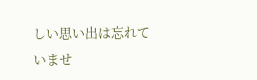しい思い出は忘れていませ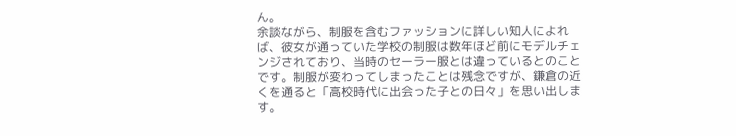ん。
余談ながら、制服を含むファッションに詳しい知人によれば、彼女が通っていた学校の制服は数年ほど前にモデルチェンジされており、当時のセーラー服とは違っているとのことです。制服が変わってしまったことは残念ですが、鎌倉の近くを通ると「高校時代に出会った子との日々」を思い出します。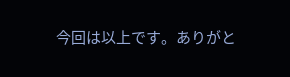今回は以上です。ありがと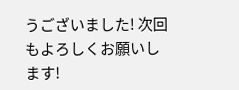うございました! 次回もよろしくお願いします!